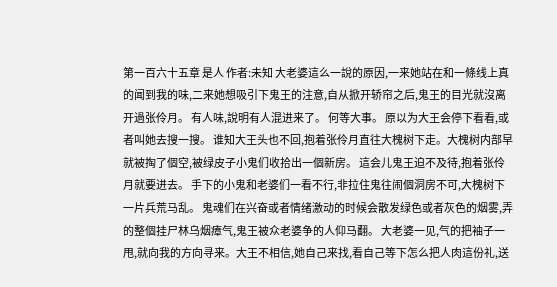第一百六十五章 是人 作者:未知 大老婆這么一說的原因,一来她站在和一條线上真的闻到我的味,二来她想吸引下鬼王的注意,自从掀开轿帘之后,鬼王的目光就沒离开過张伶月。 有人味,說明有人混进来了。 何等大事。 原以为大王会停下看看,或者叫她去搜一搜。 谁知大王头也不回,抱着张伶月直往大槐树下走。大槐树内部早就被掏了個空,被绿皮子小鬼们收拾出一個新房。 這会儿鬼王迫不及待,抱着张伶月就要进去。 手下的小鬼和老婆们一看不行,非拉住鬼往闹個洞房不可,大槐树下一片兵荒马乱。 鬼魂们在兴奋或者情绪激动的时候会散发绿色或者灰色的烟雾,弄的整個挂尸林乌烟瘴气,鬼王被众老婆争的人仰马翻。 大老婆一见,气的把袖子一甩,就向我的方向寻来。大王不相信,她自己来找,看自己等下怎么把人肉這份礼,送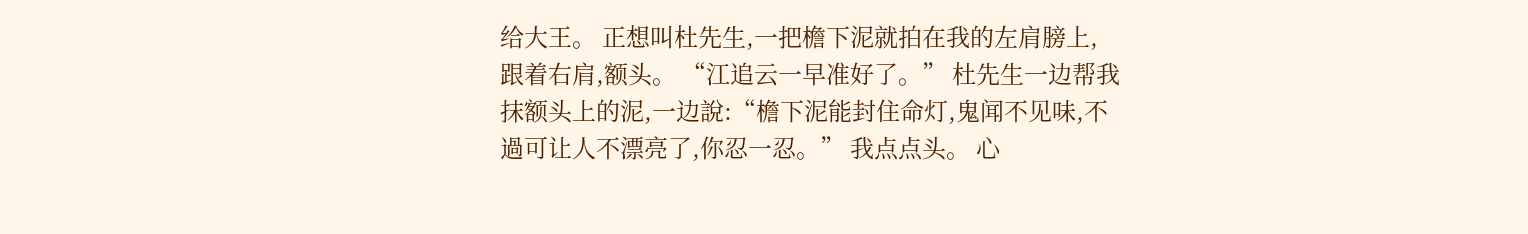给大王。 正想叫杜先生,一把檐下泥就拍在我的左肩膀上,跟着右肩,额头。 “江追云一早准好了。” 杜先生一边帮我抹额头上的泥,一边說:“檐下泥能封住命灯,鬼闻不见味,不過可让人不漂亮了,你忍一忍。” 我点点头。 心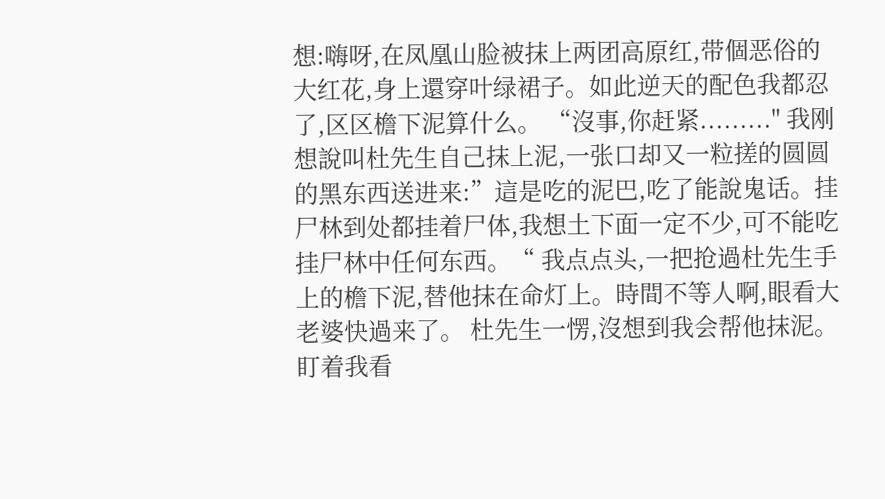想:嗨呀,在凤凰山脸被抹上两团高原红,带個恶俗的大红花,身上還穿叶绿裙子。如此逆天的配色我都忍了,区区檐下泥算什么。 “沒事,你赶紧........." 我刚想說叫杜先生自己抹上泥,一张口却又一粒搓的圆圆的黑东西送进来:”這是吃的泥巴,吃了能說鬼话。挂尸林到处都挂着尸体,我想土下面一定不少,可不能吃挂尸林中任何东西。“ 我点点头,一把抢過杜先生手上的檐下泥,替他抹在命灯上。時間不等人啊,眼看大老婆快過来了。 杜先生一愣,沒想到我会帮他抹泥。 盯着我看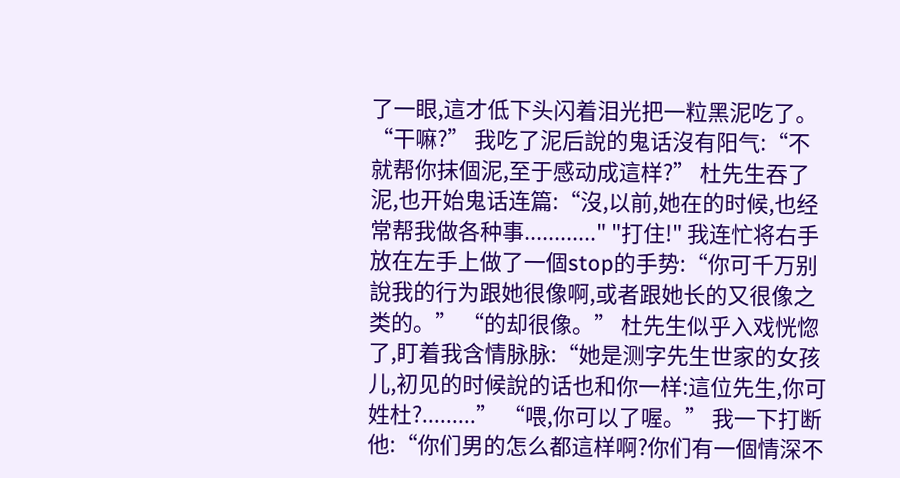了一眼,這才低下头闪着泪光把一粒黑泥吃了。 “干嘛?” 我吃了泥后說的鬼话沒有阳气:“不就帮你抹個泥,至于感动成這样?” 杜先生吞了泥,也开始鬼话连篇:“沒,以前,她在的时候,也经常帮我做各种事............" "打住!" 我连忙将右手放在左手上做了一個stop的手势:“你可千万别說我的行为跟她很像啊,或者跟她长的又很像之类的。” “的却很像。” 杜先生似乎入戏恍惚了,盯着我含情脉脉:“她是测字先生世家的女孩儿,初见的时候說的话也和你一样:這位先生,你可姓杜?.........” “喂,你可以了喔。” 我一下打断他:“你们男的怎么都這样啊?你们有一個情深不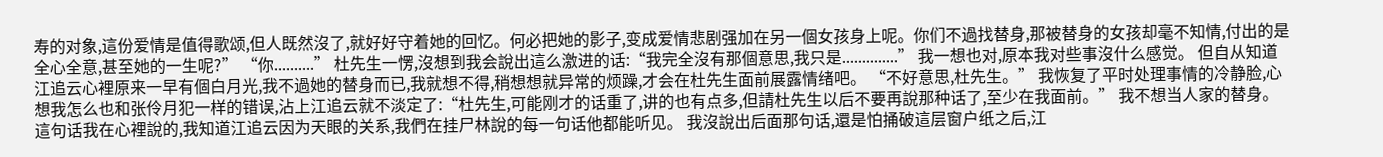寿的对象,這份爱情是值得歌颂,但人既然沒了,就好好守着她的回忆。何必把她的影子,变成爱情悲剧强加在另一個女孩身上呢。你们不過找替身,那被替身的女孩却毫不知情,付出的是全心全意,甚至她的一生呢?” “你..........” 杜先生一愣,沒想到我会說出這么激进的话:“我完全沒有那個意思,我只是..............” 我一想也对,原本我对些事沒什么感觉。 但自从知道江追云心裡原来一早有個白月光,我不過她的替身而已,我就想不得,稍想想就异常的烦躁,才会在杜先生面前展露情绪吧。 “不好意思,杜先生。” 我恢复了平时处理事情的冷静脸,心想我怎么也和张伶月犯一样的错误,沾上江追云就不淡定了:“杜先生,可能刚才的话重了,讲的也有点多,但請杜先生以后不要再說那种话了,至少在我面前。” 我不想当人家的替身。 這句话我在心裡說的,我知道江追云因为天眼的关系,我們在挂尸林說的每一句话他都能听见。 我沒說出后面那句话,還是怕捅破這层窗户纸之后,江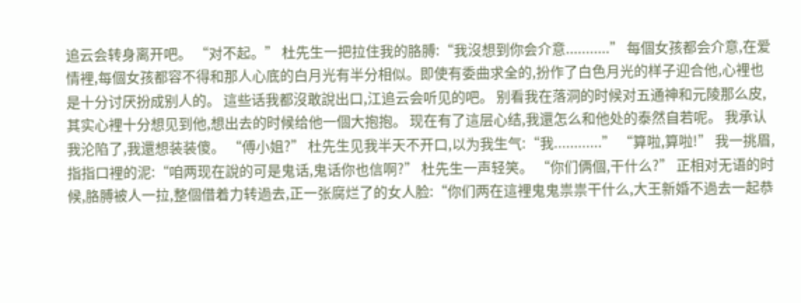追云会转身离开吧。 “对不起。” 杜先生一把拉住我的胳膊:“我沒想到你会介意...........” 每個女孩都会介意,在爱情裡,每個女孩都容不得和那人心底的白月光有半分相似。即使有委曲求全的,扮作了白色月光的样子迎合他,心裡也是十分讨厌扮成别人的。 這些话我都沒敢說出口,江追云会听见的吧。 别看我在落洞的时候对五通神和元陵那么皮,其实心裡十分想见到他,想出去的时候给他一個大抱抱。 现在有了這层心结,我還怎么和他处的泰然自若呢。 我承认我沦陷了,我還想装装傻。 “傅小姐?” 杜先生见我半天不开口,以为我生气:“我............” “算啦,算啦!” 我一挑眉,指指口裡的泥:“咱两现在說的可是鬼话,鬼话你也信啊?” 杜先生一声轻笑。 “你们俩個,干什么?” 正相对无语的时候,胳膊被人一拉,整個借着力转過去,正一张腐烂了的女人脸:“你们两在這裡鬼鬼祟祟干什么,大王新婚不過去一起恭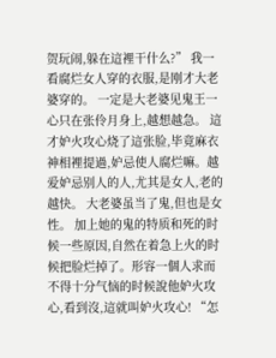贺玩闹,躲在這裡干什么?” 我一看腐烂女人穿的衣服,是刚才大老婆穿的。 一定是大老婆见鬼王一心只在张伶月身上,越想越急。 這才妒火攻心烧了這张脸,毕竟麻衣神相裡提過,妒忌使人腐烂嘛。越爱妒忌别人的人,尤其是女人,老的越快。 大老婆虽当了鬼,但也是女性。 加上她的鬼的特质和死的时候一些原因,自然在着急上火的时候把脸烂掉了。形容一個人求而不得十分气恼的时候說他妒火攻心,看到沒,這就叫妒火攻心! “怎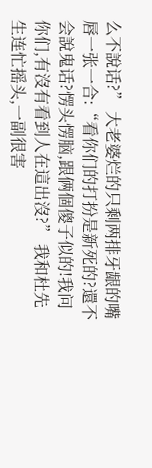么不說话?” 大老婆烂的只剩两排牙龈的嘴唇一张一合:“看你们的打扮是新死的?還不会說鬼话?愣头愣脑,跟俩個傻子似的!我问你们,有沒有看到人在這出沒?” 我和杜先生连忙摇头,一副很害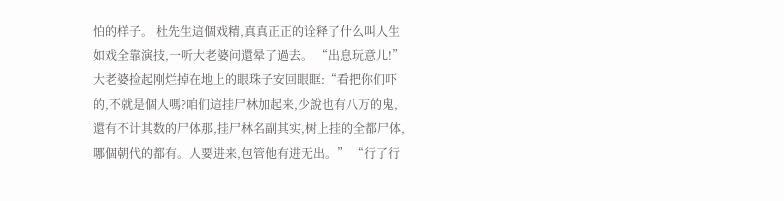怕的样子。 杜先生這個戏精,真真正正的诠释了什么叫人生如戏全靠演技,一听大老婆问還晕了過去。 “出息玩意儿!” 大老婆捡起刚烂掉在地上的眼珠子安回眼眶:“看把你们吓的,不就是個人嗎?咱们這挂尸林加起来,少說也有八万的鬼,還有不计其数的尸体那,挂尸林名副其实,树上挂的全都尸体,哪個朝代的都有。人要进来,包管他有进无出。” “行了行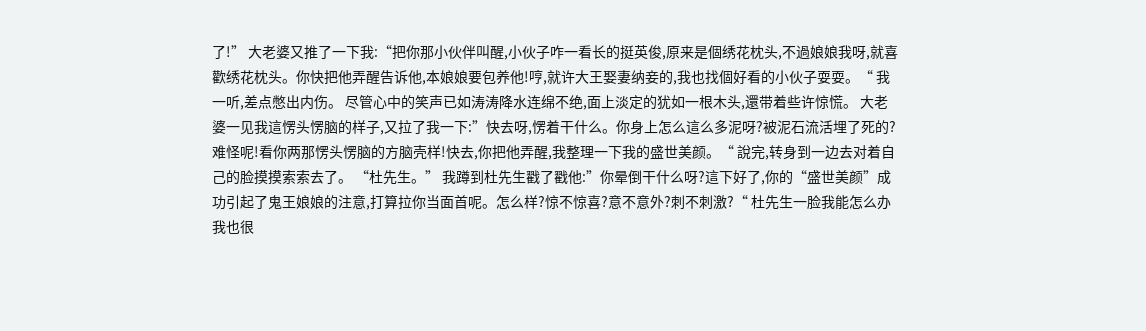了!” 大老婆又推了一下我:“把你那小伙伴叫醒,小伙子咋一看长的挺英俊,原来是個绣花枕头,不過娘娘我呀,就喜歡绣花枕头。你快把他弄醒告诉他,本娘娘要包养他!哼,就许大王娶妻纳妾的,我也找個好看的小伙子耍耍。“ 我一听,差点憋出内伤。 尽管心中的笑声已如涛涛降水连绵不绝,面上淡定的犹如一根木头,還带着些许惊慌。 大老婆一见我這愣头愣脑的样子,又拉了我一下:”快去呀,愣着干什么。你身上怎么這么多泥呀?被泥石流活埋了死的?难怪呢!看你两那愣头愣脑的方脑壳样!快去,你把他弄醒,我整理一下我的盛世美颜。“ 說完,转身到一边去对着自己的脸摸摸索索去了。 “杜先生。” 我蹲到杜先生戳了戳他:”你晕倒干什么呀?這下好了,你的“盛世美颜”成功引起了鬼王娘娘的注意,打算拉你当面首呢。怎么样?惊不惊喜?意不意外?刺不刺激?“ 杜先生一脸我能怎么办我也很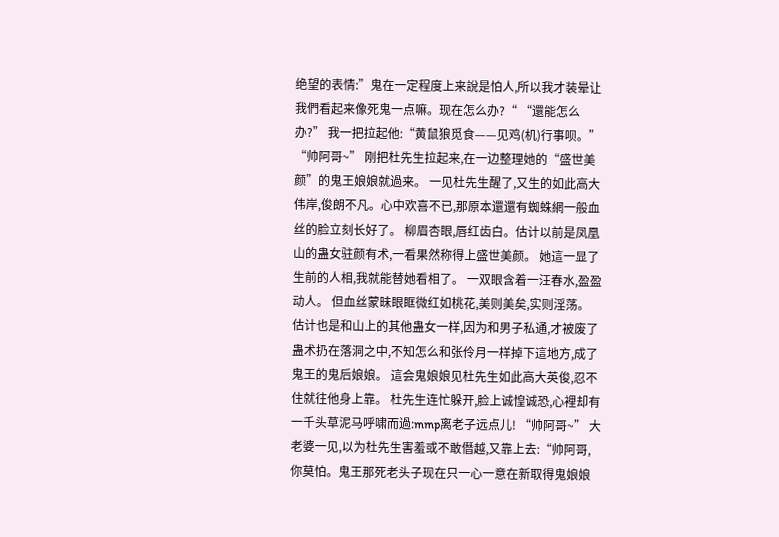绝望的表情:”鬼在一定程度上来說是怕人,所以我才装晕让我們看起来像死鬼一点嘛。现在怎么办?“ “還能怎么办?” 我一把拉起他:“黄鼠狼觅食——见鸡(机)行事呗。” “帅阿哥~” 刚把杜先生拉起来,在一边整理她的“盛世美颜”的鬼王娘娘就過来。 一见杜先生醒了,又生的如此高大伟岸,俊朗不凡。心中欢喜不已,那原本還還有蜘蛛網一般血丝的脸立刻长好了。 柳眉杏眼,唇红齿白。估计以前是凤凰山的蛊女驻颜有术,一看果然称得上盛世美颜。 她這一显了生前的人相,我就能替她看相了。 一双眼含着一汪春水,盈盈动人。 但血丝蒙昧眼眶微红如桃花,美则美矣,实则淫荡。 估计也是和山上的其他蛊女一样,因为和男子私通,才被废了蛊术扔在落洞之中,不知怎么和张伶月一样掉下這地方,成了鬼王的鬼后娘娘。 這会鬼娘娘见杜先生如此高大英俊,忍不住就往他身上靠。 杜先生连忙躲开,脸上诚惶诚恐,心裡却有一千头草泥马呼啸而過:mmp离老子远点儿! “帅阿哥~” 大老婆一见,以为杜先生害羞或不敢僭越,又靠上去:“帅阿哥,你莫怕。鬼王那死老头子现在只一心一意在新取得鬼娘娘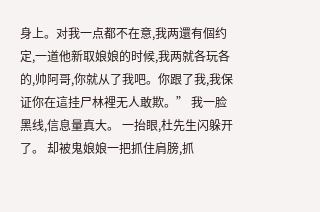身上。对我一点都不在意,我两還有個约定,一道他新取娘娘的时候,我两就各玩各的,帅阿哥,你就从了我吧。你跟了我,我保证你在這挂尸林裡无人敢欺。” 我一脸黑线,信息量真大。 一抬眼,杜先生闪躲开了。 却被鬼娘娘一把抓住肩膀,抓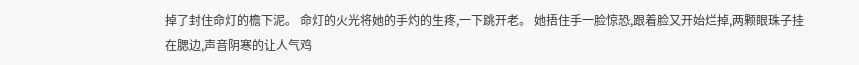掉了封住命灯的檐下泥。 命灯的火光将她的手灼的生疼,一下跳开老。 她捂住手一脸惊恐,跟着脸又开始烂掉,两颗眼珠子挂在腮边,声音阴寒的让人气鸡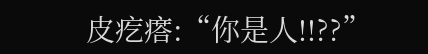皮疙瘩:“你是人!!??”